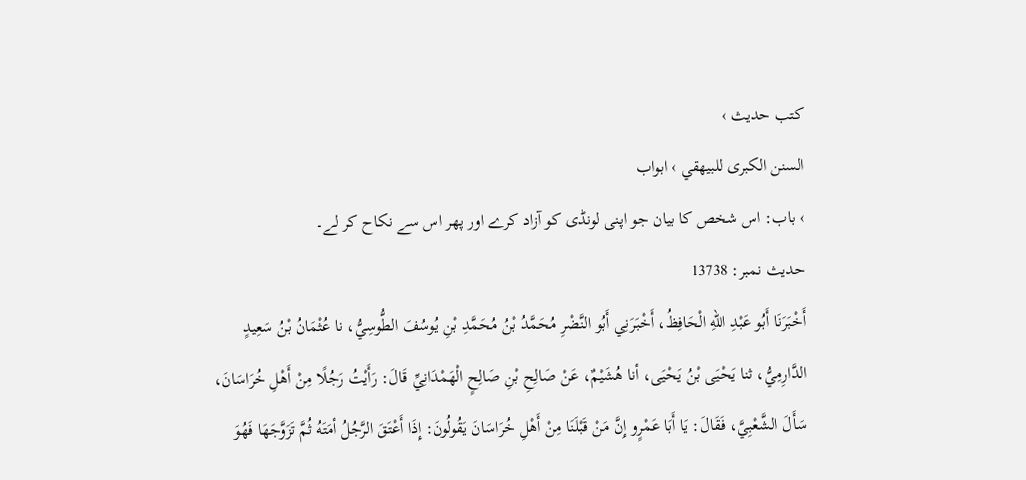کتب حدیث ›
السنن الكبرى للبيهقي › ابواب
› باب: اس شخص کا بیان جو اپنی لونڈی کو آزاد کرے اور پھر اس سے نکاح کر لے۔
حدیث نمبر: 13738
أَخْبَرَنَا أَبُو عَبْدِ اللهِ الْحَافِظُ، أَخْبَرَنِي أَبُو النَّضْرِ مُحَمَّدُ بْنُ مُحَمَّدِ بْنِ يُوسُفَ الطُّوسِيُّ، نا عُثْمَانُ بْنُ سَعِيدٍ الدَّارِمِيُّ، ثنا يَحْيَى بْنُ يَحْيَى، أنا هُشَيْمٌ، عَنْ صَالِحِ بْنِ صَالِحٍ الْهَمْدَانِيِّ قَالَ: رَأَيْتُ رَجُلًا مِنْ أَهْلِ خُرَاسَانَ، سَأَلَ الشَّعْبِيَّ، فَقَالَ: يَا أَبَا عَمْرٍو إِنَّ مَنْ قَبْلَنَا مِنْ أَهْلِ خُرَاسَانَ يَقُولُونَ: إِذَا أَعْتَقَ الرَّجُلُ أمَتَهُ ثُمَّ تَزَوَّجَهَا فَهُوَ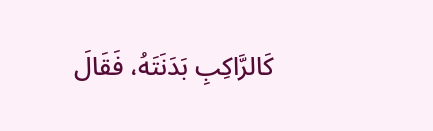كَالرَّاكِبِ بَدَنَتَهُ، فَقَالَ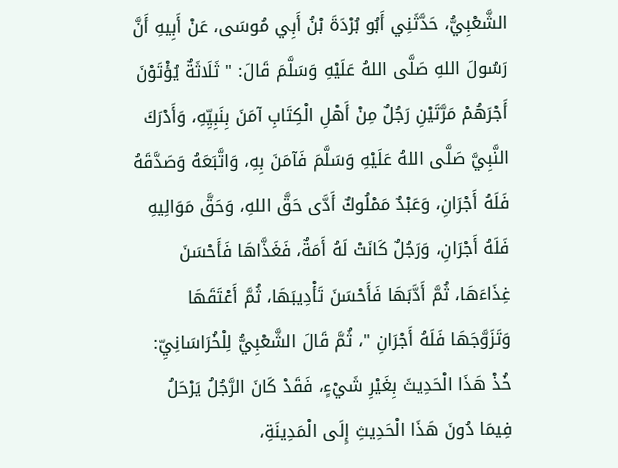الشَّعْبِيُّ، حَدَّثَنِي أَبُو بُرْدَةَ بْنُ أَبِي مُوسَى، عَنْ أَبِيهِ أَنَّ رَسُولَ اللهِ صَلَّى اللهُ عَلَيْهِ وَسَلَّمَ قَالَ: " ثَلَاثَةٌ يُؤْتَوْنَ أَجْرَهُمْ مَرَّتَيْنِ رَجُلٌ مِنْ أَهْلِ الْكِتَابِ آمَنَ بِنَبِيِّهِ، وَأَدْرَكَ النَّبِيَّ صَلَّى اللهُ عَلَيْهِ وَسَلَّمَ فَآمَنَ بِهِ، وَاتَّبَعَهُ وَصَدَّقَهُ فَلَهُ أَجْرَانِ، وَعَبْدٌ مَمْلُوكٌ أَدَّى حَقَّ اللهِ، وَحَقَّ مَوَالِيهِ فَلَهُ أَجْرَانِ، وَرَجُلٌ كَانَتْ لَهُ أَمَةٌ، فَغَذَّاهَا فَأَحْسَنَ غِذَاءَهَا، ثُمَّ أَدَّبَهَا فَأَحْسَنَ تَأْدِيبَهَا، ثُمَّ أَعْتَقَهَا وَتَزَوَّجَهَا فَلَهُ أَجْرَانِ "، ثُمَّ قَالَ الشَّعْبِيُّ لِلْخُرَاسَانِيِّ: خُذْ هَذَا الْحَدِيثَ بِغَيْرِ شَيْءٍ، فَقَدْ كَانَ الرَّجُلُ يَرْحَلُ فِيمَا دُونَ هَذَا الْحَدِيثِ إِلَى الْمَدِينَةِ،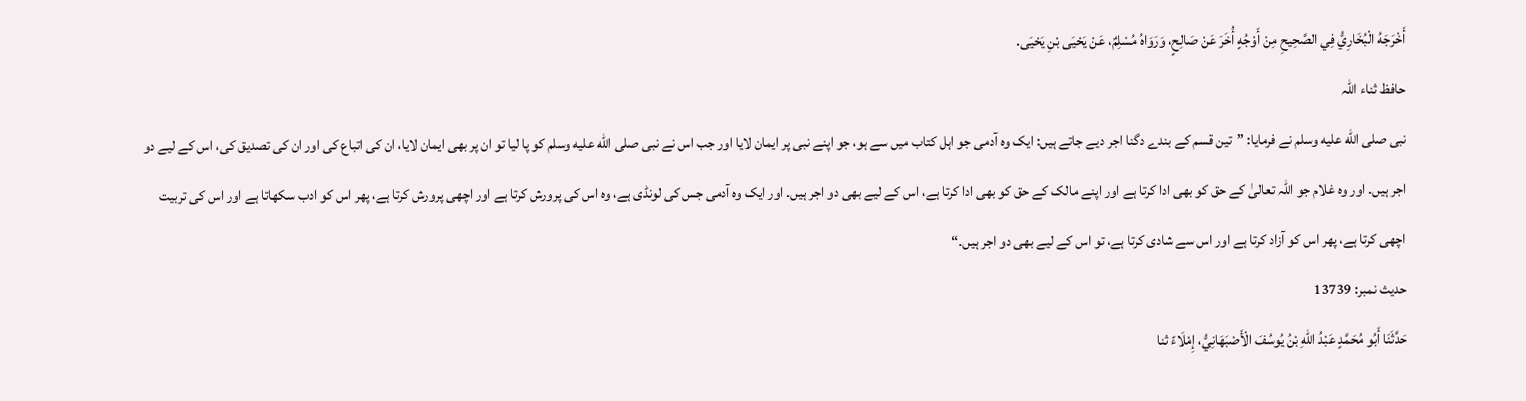أَخْرَجَهُ الْبُخَارِيُّ فِي الصَّحِيحِ مِنْ أَوْجُهٍ أُخَرَ عَنْ صَالِحٍ، وَرَوَاهُ مُسْلِمٌ، عَنْ يَحْيَى بْنِ يَحْيَى.
حافظ ثناء اللہ
نبی صلى الله عليه وسلم نے فرمایا: ”تین قسم کے بندے دگنا اجر دیے جاتے ہیں: ایک وہ آدمی جو اہل کتاب میں سے ہو، جو اپنے نبی پر ایمان لایا اور جب اس نے نبی صلى الله عليه وسلم کو پا لیا تو ان پر بھی ایمان لایا، ان کی اتباع کی اور ان کی تصدیق کی، اس کے لیے دو اجر ہیں۔ اور وہ غلام جو اللہ تعالیٰ کے حق کو بھی ادا کرتا ہے اور اپنے مالک کے حق کو بھی ادا کرتا ہے، اس کے لیے بھی دو اجر ہیں۔ اور ایک وہ آدمی جس کی لونڈی ہے، وہ اس کی پرورش کرتا ہے اور اچھی پرورش کرتا ہے، پھر اس کو ادب سکھاتا ہے اور اس کی تربیت اچھی کرتا ہے، پھر اس کو آزاد کرتا ہے اور اس سے شادی کرتا ہے، تو اس کے لیے بھی دو اجر ہیں۔“
حدیث نمبر: 13739
حَدَّثَنَا أَبُو مُحَمَّدٍ عَبْدُ اللهِ بْنُ يُوسُفَ الْأَصْبَهَانِيُّ، إِمْلَاءً ثنا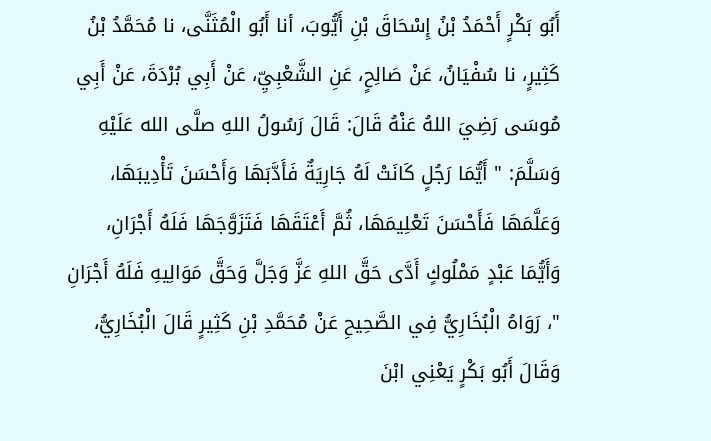أَبُو بَكْرٍ أَحْمَدُ بْنُ إِسْحَاقَ بْنِ أَيُّوبَ، أنا أَبُو الْمُثَنَّى، نا مُحَمَّدُ بْنُ كَثِيرٍ، نا سُفْيَانُ، عَنْ صَالِحٍ، عَنِ الشَّعْبِيِّ، عَنْ أَبِي بُرْدَةَ، عَنْ أَبِي مُوسَى رَضِيَ اللهُ عَنْهُ قَالَ: قَالَ رَسُولُ اللهِ صلَّى الله عَلَيْهِ وَسَلَّمَ: " أَيُّمَا رَجُلٍ كَانَتْ لَهُ جَارِيَةٌ فَأَدَّبَهَا وَأَحْسَنَ تَأْدِيبَهَا، وَعَلَّمَهَا فَأَحْسَنَ تَعْلِيمَهَا، ثُمَّ أَعْتَقَهَا فَتَزَوَّجَهَا فَلَهُ أَجْرَانِ، وَأَيُّمَا عَبْدٍ مَمْلُوكٍ أَدَّى حَقَّ اللهِ عَزَّ وَجَلَّ وَحَقَّ مَوَالِيهِ فَلَهُ أَجْرَانِ "، رَوَاهُ الْبُخَارِيُّ فِي الصَّحِيحِ عَنْ مُحَمَّدِ بْنِ كَثِيرٍ قَالَ الْبُخَارِيُّ، وَقَالَ أَبُو بَكْرٍ يَعْنِي ابْنَ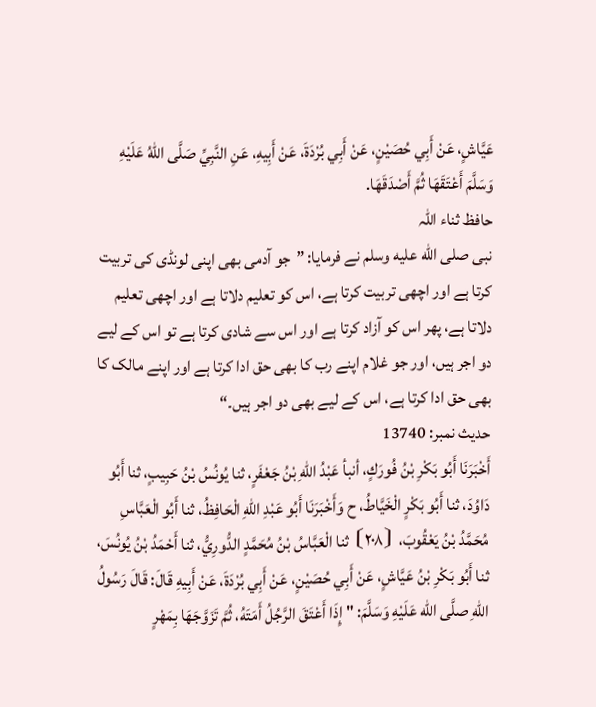عَيَّاشٍ، عَنْ أَبِي حُصَيْنٍ، عَنْ أَبِي بُرْدَةَ، عَنْ أَبِيهِ، عَنِ النَّبِيِّ صَلَّى اللهُ عَلَيْهِ وَسَلَّمَ أَعْتَقَهَا ثُمَّ أَصْدَقَهَا.
حافظ ثناء اللہ
نبی صلى الله عليه وسلم نے فرمایا: ”جو آدمی بھی اپنی لونڈی کی تربیت کرتا ہے اور اچھی تربیت کرتا ہے، اس کو تعلیم دلاتا ہے اور اچھی تعلیم دلاتا ہے، پھر اس کو آزاد کرتا ہے اور اس سے شادی کرتا ہے تو اس کے لیے دو اجر ہیں، اور جو غلام اپنے رب کا بھی حق ادا کرتا ہے اور اپنے مالک کا بھی حق ادا کرتا ہے، اس کے لیے بھی دو اجر ہیں۔“
حدیث نمبر: 13740
أَخْبَرَنَا أَبُو بَكْرِ بْنُ فُورَكٍ، أنبأ عَبْدُ اللهِ بْنُ جَعْفَرٍ، ثنا يُونُسُ بْنُ حَبِيبٍ، ثنا أَبُو دَاوُدَ، ثنا أَبُو بَكْرٍ الْخَيَّاطُ، ح وَأَخْبَرَنَا أَبُو عَبْدِ اللهِ الْحَافِظُ، ثنا أَبُو الْعَبَّاسِ مُحَمَّدُ بْنُ يَعْقُوبَ، ⦗٢٠٨⦘ ثنا الْعَبَّاسُ بْنُ مُحَمَّدٍ الدُّورِيُّ، ثنا أَحْمَدُ بْنُ يُونُسَ، ثنا أَبُو بَكْرِ بْنُ عَيَّاشٍ، عَنْ أَبِي حُصَيْنٍ، عَنْ أَبِي بُرْدَةَ، عَنْ أَبِيهِ قَالَ: قَالَ رَسُولُ اللهِ صلَّى الله عَلَيْهِ وَسَلَّمَ: " إِذَا أَعْتَقَ الرَّجُلُ أَمَتَهُ، ثُمَّ تَزَوَّجَهَا بِمَهْرٍ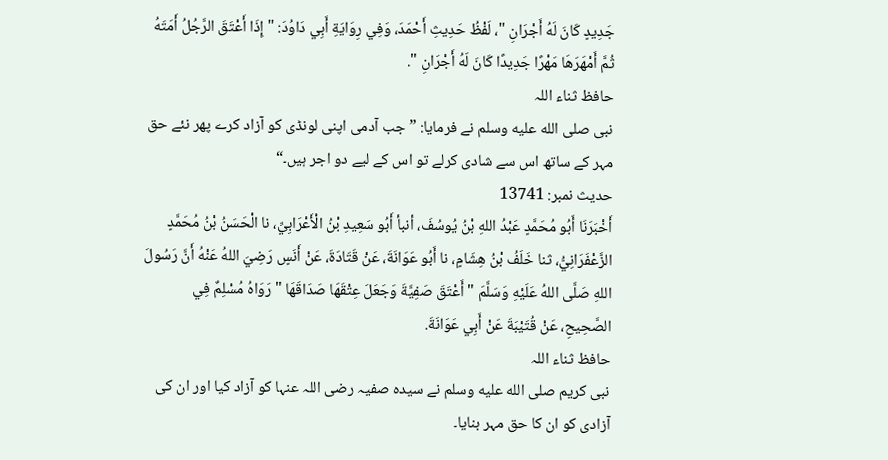جَدِيدٍ كَانَ لَهُ أَجْرَانِ "، لَفْظُ حَدِيثِ أَحْمَدَ، وَفِي رِوَايَةِ أَبِي دَاوُدَ: " إِذَا أَعْتَقَ الرَّجُلُ أَمَتَهُ ثُمَّ أَمْهَرَهَا مَهْرًا جَدِيدًا كَانَ لَهُ أَجْرَانِ ".
حافظ ثناء اللہ
نبی صلى الله عليه وسلم نے فرمایا: ”جب آدمی اپنی لونڈی کو آزاد کرے پھر نئے حق مہر کے ساتھ اس سے شادی کرلے تو اس کے لیے دو اجر ہیں۔“
حدیث نمبر: 13741
أَخْبَرَنَا أَبُو مُحَمَّدٍ عَبْدُ اللهِ بْنُ يُوسُفَ، أنبأ أَبُو سَعِيدِ بْنُ الْأَعْرَابِيِّ، نا الْحَسَنُ بْنُ مُحَمَّدٍ الزَّعْفَرَانِيُّ، ثنا خَلَفُ بْنُ هِشَامٍ، نا أَبُو عَوَانَةَ، عَنْ قَتَادَةَ، عَنْ أَنَسٍ رَضِيَ اللهُ عَنْهُ أَنَّ رَسُولَ اللهِ صَلَّى اللهُ عَلَيْهِ وَسَلَّمَ " أَعْتَقَ صَفِيَّةَ وَجَعَلَ عِتْقَهَا صَدَاقَهَا " رَوَاهُ مُسْلِمٌ فِي الصَّحِيحِ، عَنْ قُتَيْبَةَ عَنْ أَبِي عَوَانَةَ.
حافظ ثناء اللہ
نبی کریم صلى الله عليه وسلم نے سیدہ صفیہ رضی اللہ عنہا کو آزاد کیا اور ان کی آزادی کو ان کا حق مہر بنایا۔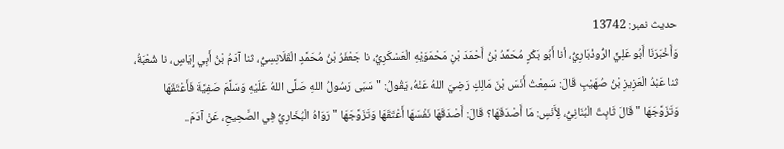حدیث نمبر: 13742
وَأَخْبَرَنَا أَبُو عَلِيٍّ الرُّوذْبَارِيُّ، أنا أَبُو بَكْرٍ مُحَمَّدُ بْنُ أَحْمَدَ بْنِ مَحْمَوَيْهِ الْعَسْكَرِيُّ، نا جَعْفَرُ بْنُ مُحَمَّدٍ الْقَلَانِسِيُّ، ثنا آدَمُ بْنُ أَبِي إِيَاسٍ، نا شُعْبَةُ، ثنا عَبْدُ الْعَزِيزِ بْنُ صُهَيْبٍ قَالَ: سَمِعْتُ أَنَسَ بْنَ مَالِكٍ رَضِيَ اللهُ عَنْهُ، يَقُولُ: " سَبَى رَسُولُ اللهِ صَلَّى اللهُ عَلَيْهِ وَسَلَّمَ صَفِيَّةَ فَأَعْتَقَهَا وَتَزَوَّجَهَا " قَالَ ثَابِتٌ الْبُنَانِيُّ، لِأَنَسٍ: مَا أَصْدَقَهَا؟ قَالَ: أَصْدَقَهَا نَفْسَهَا أَعْتَقَهَا وَتَزَوَّجَهَا " رَوَاهُ الْبُخَارِيُّ فِي الصَّحِيحِ، عَنْ آدَمَ..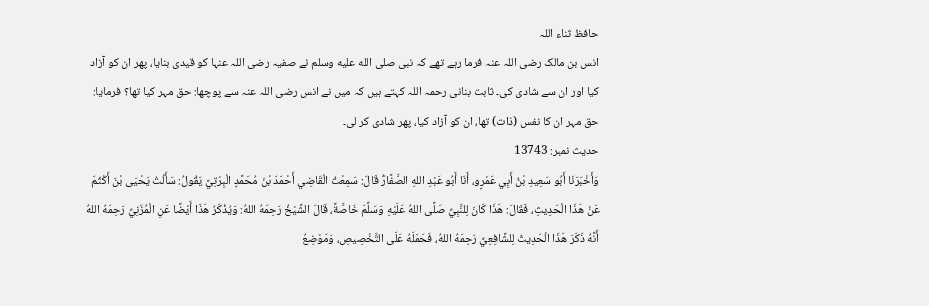حافظ ثناء اللہ
انس بن مالک رضی اللہ عنہ فرما رہے تھے کہ نبی صلى الله عليه وسلم نے صفیہ رضی اللہ عنہا کو قیدی بنایا، پھر ان کو آزاد کیا اور ان سے شادی کی۔ ثابت بنانی رحمہ اللہ کہتے ہیں کہ میں نے انس رضی اللہ عنہ سے پوچھا: حق مہر کیا تھا؟ فرمایا: حق مہر ان کا نفس (ذات) تھا، ان کو آزاد کیا، پھر شادی کر لی۔
حدیث نمبر: 13743
وَأَخْبَرَنَا أَبُو سَعِيدِ بْنُ أَبِي عَمْرٍو، أَنَا أَبُو عَبْدِ اللهِ الصَّفَّارُّ قَالَ: سَمِعْتُ الْقَاضِي أَحْمَدَ بْنَ مُحَمَّدٍ الْبِرْتِيَّ يَقُولُ: سَأَلْتُ يَحْيَى بْنَ أَكْثَمَ عَنْ هَذَا الْحَدِيثِ، فَقَالَ: هَذَا كَانَ لِلنَّبِيِّ صَلَّى اللهُ عَلَيْهِ وَسَلَّمَ خَاصَّةً، قَالَ الشَّيْخُ رَحِمَهُ اللهُ: وَيُذْكَرُ هَذَا أَيْضًا عَنِ الْمُزَنِيِّ رَحِمَهُ اللهُ أَنَّهُ ذَكَرَ هَذَا الْحَدِيثَ لِلشَّافِعِيِّ رَحِمَهُ اللهُ، فَحَمَلَهُ عَلَى التَّخْصِيصِ، وَمَوْضِعُ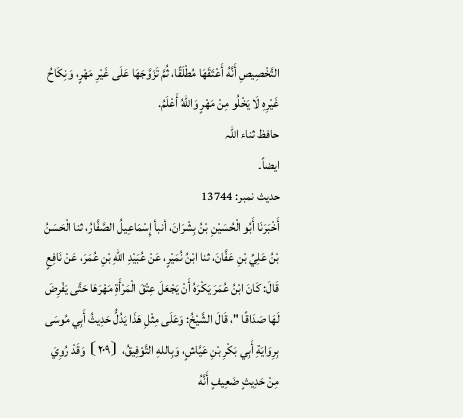التَّخْصِيصِ أَنَّهُ أَعْتَقَهَا مُطْلَقًا، ثُمَّ تَزَوَّجَهَا عَلَى غَيْرِ مَهْرٍ، وَنِكَاحُ غَيْرِهِ لَا يَخْلُو مِنْ مَهْرٍ وَاللهُ أَعْلَمُ.
حافظ ثناء اللہ
ایضاً۔
حدیث نمبر: 13744
أَخْبَرَنَا أَبُو الْحُسَيْنِ بْنُ بِشْرَانَ، أنبأ إِسْمَاعِيلُ الصَّفَّارُ، ثنا الْحَسَنُ بْنُ عَلِيِّ بْنِ عَفَّانَ، ثنا ابْنُ نُمَيْرٍ، عَنْ عُبَيْدِ اللهِ بْنِ عُمَرَ، عَنْ نَافِعٍ قَالَ: كَانَ ابْنُ عُمَرَ يَكْرَهُ أَنْ يَجْعَلَ عِتْقَ الْمَرْأَةِ مَهْرَهَا حَتَّى يَفْرِضَ لَهَا صَدَاقًا "، قَالَ الشَّيْخُ: وَعَلَى مِثْلِ هَذَا يَدُلُّ حَدِيثُ أَبِي مُوسَى بِرِوَايَةِ أَبِي بَكْرِ بْنِ عَيَّاشٍ، وَبِاللهِ التَّوْفِيقُ، ⦗٢٠٩⦘ وَقَدْ رُوِيَ مِنْ حَدِيثٍ ضَعِيفٍ أَنَّهُ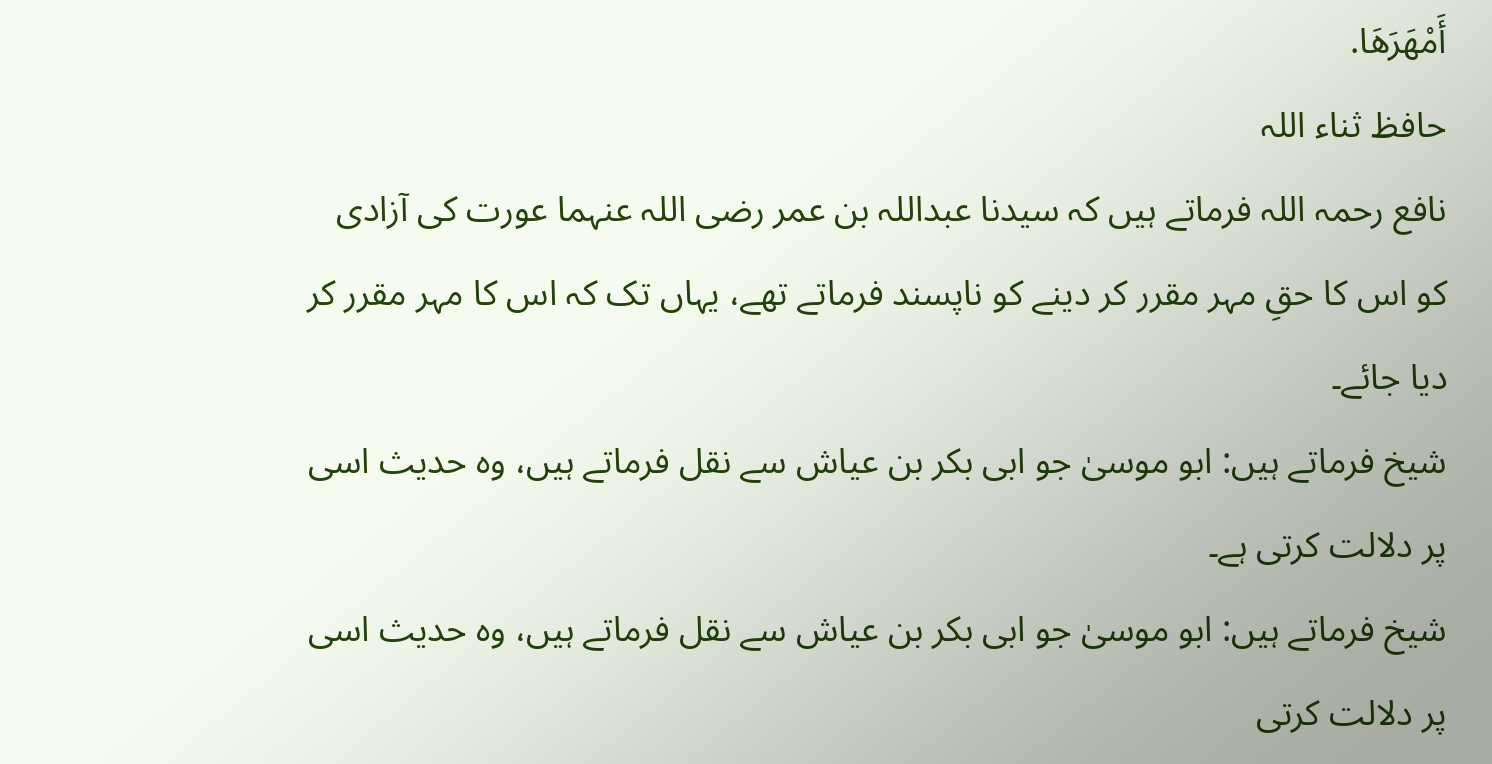أَمْهَرَهَا.
حافظ ثناء اللہ
نافع رحمہ اللہ فرماتے ہیں کہ سیدنا عبداللہ بن عمر رضی اللہ عنہما عورت کی آزادی کو اس کا حقِ مہر مقرر کر دینے کو ناپسند فرماتے تھے، یہاں تک کہ اس کا مہر مقرر کر دیا جائے۔
شیخ فرماتے ہیں: ابو موسیٰ جو ابی بکر بن عیاش سے نقل فرماتے ہیں، وہ حدیث اسی پر دلالت کرتی ہے۔
شیخ فرماتے ہیں: ابو موسیٰ جو ابی بکر بن عیاش سے نقل فرماتے ہیں، وہ حدیث اسی پر دلالت کرتی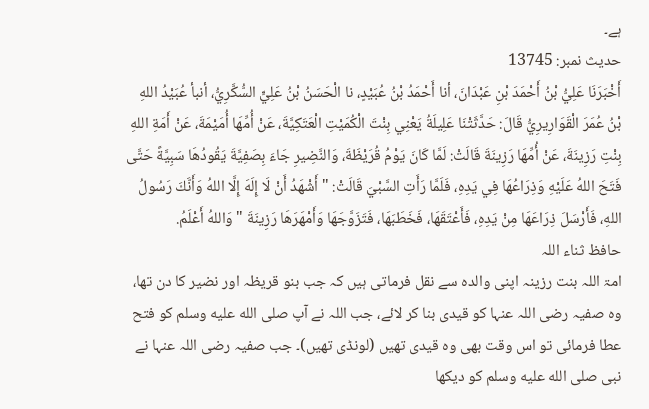ہے۔
حدیث نمبر: 13745
أَخْبَرَنَا عَلِيُّ بْنُ أَحْمَدَ بْنِ عَبْدَانَ، أنا أَحْمَدُ بْنُ عُبَيْدٍ، نا الْحَسَنُ بْنُ عَلِيٍّ السُّكَّرِيُّ، أنبأ عُبَيْدُ اللهِ بْنُ عُمَرَ الْقَوَارِيرِيُّ قَالَ: حَدَّثَتْنَا عَلِيلَةُ يَعْنِي بِنْتَ الْكُمَيْتِ الْعَتَكِيَّةَ، عَنْ أُمِّهَا أُمَيْمَةَ، عَنْ أَمَةِ اللهِ بِنْتِ رَزِينَةَ، عَنْ أُمِّهَا رَزِينَةَ قَالَتْ: لَمَّا كَانَ يَوْمُ قُرَيْظَةَ، وَالنَّضِيرِ جَاءَ بِصَفِيَّةَ يَقُودُهَا سَبِيَّةً حَتَّى فَتَحَ اللهُ عَلَيْهِ وَذِرَاعُهَا فِي يَدِهِ، فَلَمَّا رَأَتِ السَّبْيَ قَالَتْ: " أَشْهَدُ أَنْ لَا إِلَهَ إِلَّا اللهُ وَأَنَّكَ رَسُولُ اللهِ، فَأَرْسَلَ ذِرَاعَهَا مِنْ يَدِهِ، فَأَعْتَقَهَا، فَخَطَبَهَا، فَتَزَوَّجَهَا وَأَمْهَرَهَا رَزِينَةَ " وَاللهُ أَعْلَمُ.
حافظ ثناء اللہ
امۃ اللہ بنت رزینہ اپنی والدہ سے نقل فرماتی ہیں کہ جب بنو قریظہ اور نضیر کا دن تھا، وہ صفیہ رضی اللہ عنہا کو قیدی بنا کر لائے، جب اللہ نے آپ صلى الله عليه وسلم کو فتح عطا فرمائی تو اس وقت بھی وہ قیدی تھیں (لونڈی تھیں)۔ جب صفیہ رضی اللہ عنہا نے نبی صلى الله عليه وسلم کو دیکھا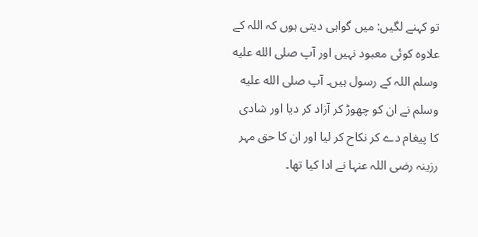تو کہنے لگیں: میں گواہی دیتی ہوں کہ اللہ کے علاوہ کوئی معبود نہیں اور آپ صلى الله عليه وسلم اللہ کے رسول ہیں۔ آپ صلى الله عليه وسلم نے ان کو چھوڑ کر آزاد کر دیا اور شادی کا پیغام دے کر نکاح کر لیا اور ان کا حق مہر رزینہ رضی اللہ عنہا نے ادا کیا تھا۔